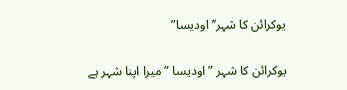یوکرائن کا شہر’’ اودیسا”

یوکرائن کا شہر ” اودیسا ” میرا اپنا شہر ہے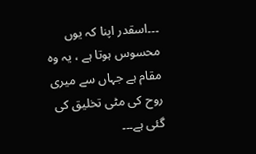۔۔۔اسقدر اپنا کہ یوں محسوس ہوتا ہے ، یہ وہ مقام ہے جہاں سے میری روح کی مٹی تخلیق کی گئی ہے۔۔۔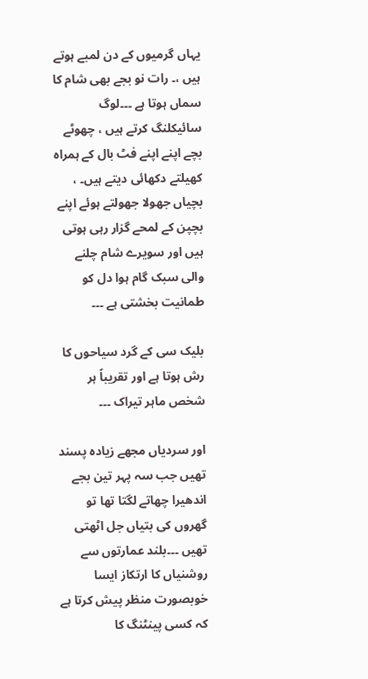یہاں گرمیوں کے دن لمبے ہوتے ہیں ،۔ رات نو بجے بھی شام کا سماں ہوتا ہے ۔۔۔لوگ سائیکلنگ کرتے ہیں ، چھوٹے بچے اپنے اپنے فٹ بال کے ہمراہ کھیلتے دکھائی دیتے ہیں۔ ، بچیاں جھولا جھولتے ہوئے اپنے بچپن کے لمحے گزار رہی ہوتی ہیں اور سویرے شام چلنے والی سبک گام ہوا دل کو طمانیت بخشتی ہے ۔۔۔

بلیک سی کے گرد سیاحوں کا رش ہوتا ہے اور تقریباً ہر شخص ماہر تیراک ۔۔۔

اور سردیاں مجھے زیادہ پسند تھیں جب سہ پہر تین بجے اندھیرا چھاتے لگتا تھا تو گھروں کی بتیاں جل اٹھتی تھیں ۔۔۔بلند عمارتوں سے روشنیاں کا ارتکاز ایسا خوبصورت منظر پیش کرتا ہے کہ کسی پینٹنگ کا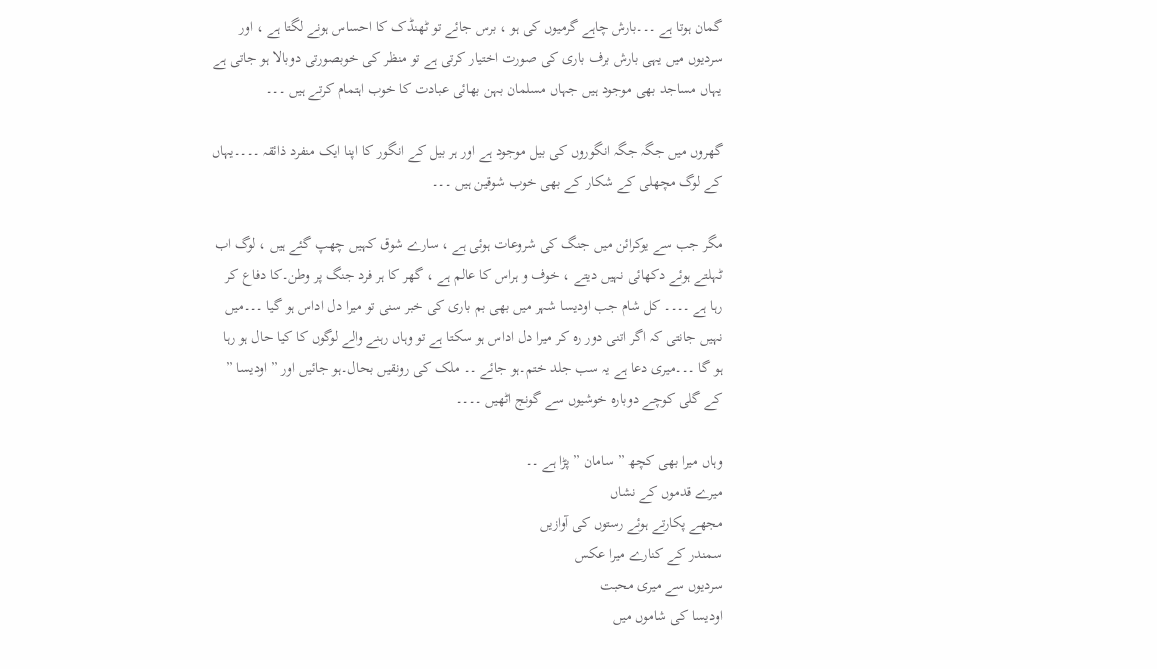گمان ہوتا ہے ۔۔۔بارش چاہے گرمیوں کی ہو ، برس جائے تو ٹھنڈک کا احساس ہونے لگتا ہے ، اور سردیوں میں یہی بارش برف باری کی صورت اختیار کرتی ہے تو منظر کی خوبصورتی دوبالا ہو جاتی ہے
یہاں مساجد بھی موجود ہیں جہاں مسلمان بہن بھائی عبادت کا خوب اہتمام کرتے ہیں ۔۔۔

گھروں میں جگہ جگہ انگوروں کی بیل موجود ہے اور ہر بیل کے انگور کا اپنا ایک منفرد ذائقہ ۔۔۔۔یہاں کے لوگ مچھلی کے شکار کے بھی خوب شوقین ہیں ۔۔۔

مگر جب سے یوکرائن میں جنگ کی شروعات ہوئی ہے ، سارے شوق کہیں چھپ گئے ہیں ، لوگ اب ٹہلتے ہوئے دکھائی نہیں دیتے ، خوف و ہراس کا عالم ہے ، گھر کا ہر فرد جنگ پر وطن۔کا دفاع کر رہا ہے ۔۔۔۔ کل شام جب اودیسا شہر میں بھی بم باری کی خبر سنی تو میرا دل اداس ہو گیا ۔۔۔میں نہیں جانتی کہ اگر اتنی دور رہ کر میرا دل اداس ہو سکتا ہے تو وہاں رہنے والے لوگوں کا کیا حال ہو رہا ہو گا ۔۔۔میری دعا ہے یہ سب جلد ختم۔ہو جائے ۔۔ ملک کی رونقیں بحال۔ہو جائیں اور ” اودیسا ” کے گلی کوچے دوبارہ خوشیوں سے گونج اٹھیں ۔۔۔۔

وہاں میرا بھی کچھ ” سامان ” پڑا ہے ۔۔
میرے قدموں کے نشاں
مجھے پکارتے ہوئے رستوں کی آوازیں
سمندر کے کنارے میرا عکس
سردیوں سے میری محبت
اودیسا کی شاموں میں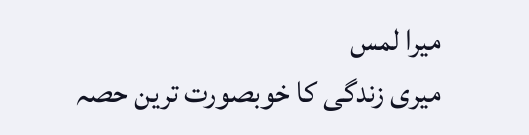میرا لمس
میری زندگی کا خوبصورت ترین حصہ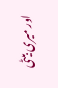اور میری بیٹی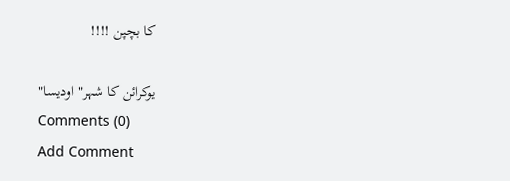کا بچپن !!!!

یوکرائن کا شہر" اودیسا"
Comments (0)
Add Comment